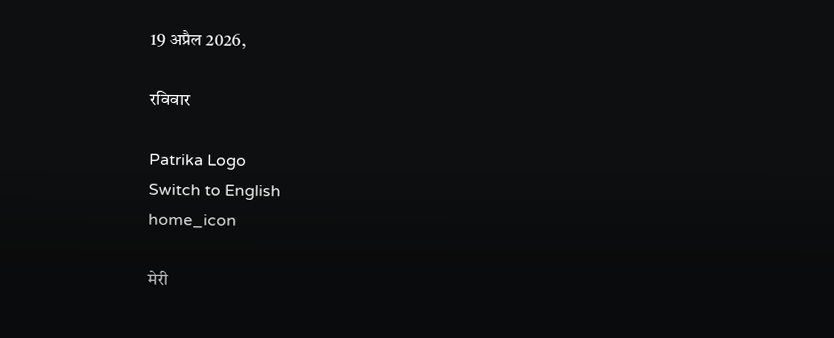19 अप्रैल 2026,

रविवार

Patrika Logo
Switch to English
home_icon

मेरी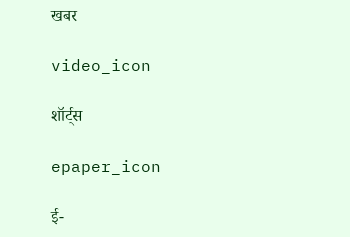खबर

video_icon

शॉर्ट्स

epaper_icon

ई-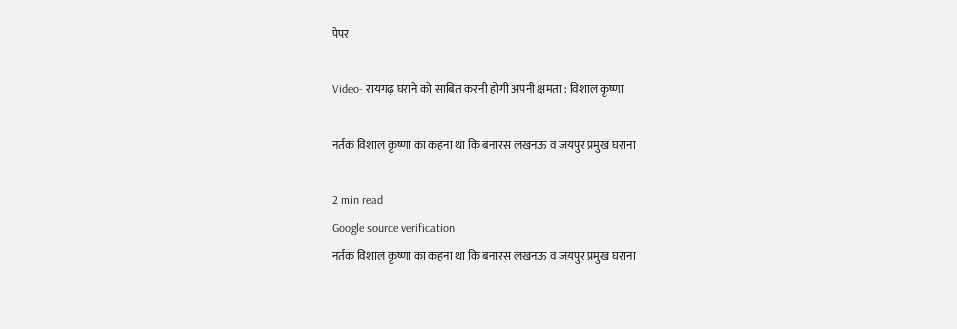पेपर

Video- रायगढ़ घराने को साबित करनी होगी अपनी क्षमता : विशाल कृष्णा

नर्तक विशाल कृष्णा का कहना था कि बनारस लखनऊ व जयपुर प्रमुख घराना

2 min read
Google source verification
नर्तक विशाल कृष्णा का कहना था कि बनारस लखनऊ व जयपुर प्रमुख घराना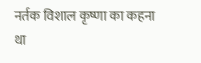नर्तक विशाल कृष्णा का कहना था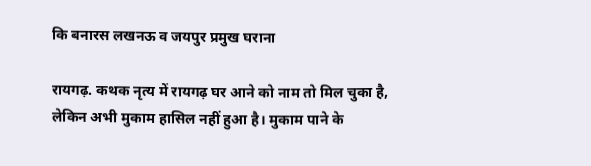कि बनारस लखनऊ व जयपुर प्रमुख घराना

रायगढ़. कथक नृत्य में रायगढ़ घर आने को नाम तो मिल चुका है, लेकिन अभी मुकाम हासिल नहीं हुआ है। मुकाम पाने के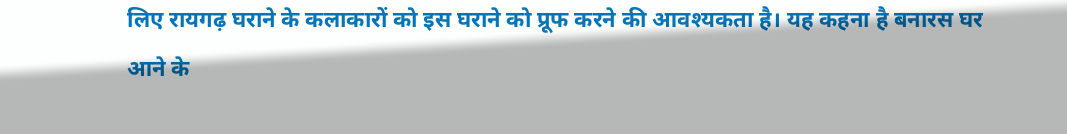लिए रायगढ़ घराने के कलाकारों को इस घराने को प्रूफ करने की आवश्यकता है। यह कहना है बनारस घर आने के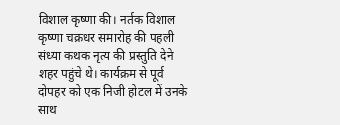विशाल कृष्णा की। नर्तक विशाल कृष्णा चक्रधर समारोह की पहली संध्या कथक नृत्य की प्रस्तुति देने शहर पहुंचे थे। कार्यक्रम से पूर्व दोपहर को एक निजी होटल में उनके साथ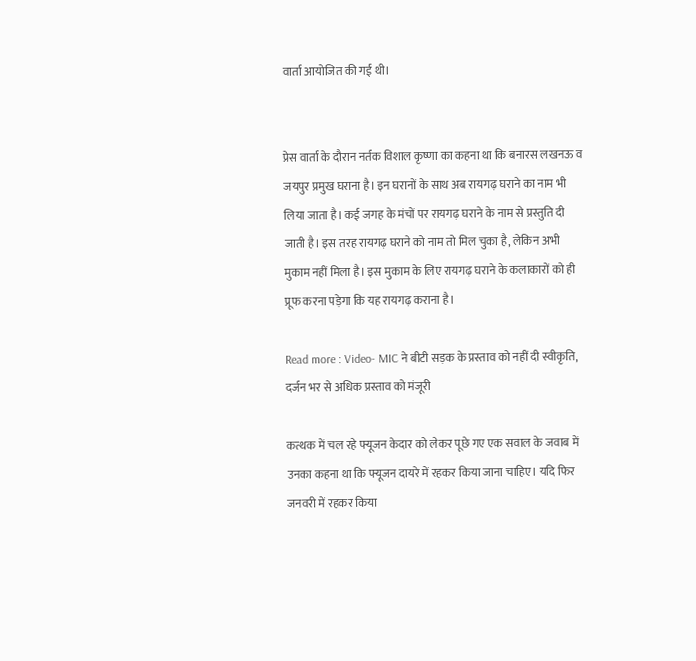वार्ता आयोजित की गई थी।


प्रेस वार्ता के दौरान नर्तक विशाल कृष्णा का कहना था कि बनारस लखनऊ व जयपुर प्रमुख घराना है। इन घरानों के साथ अब रायगढ़ घराने का नाम भी लिया जाता है। कई जगह के मंचों पर रायगढ़ घराने के नाम से प्रस्तुति दी जाती है। इस तरह रायगढ़ घराने को नाम तो मिल चुका है, लेकिन अभी मुकाम नहीं मिला है। इस मुकाम के लिए रायगढ़ घराने के कलाकारों को ही प्रूफ करना पड़ेगा कि यह रायगढ़ कराना है।

Read more : Video- MIC ने बीटी सड़क के प्रस्ताव को नहीं दी स्वीकृति, दर्जन भर से अधिक प्रस्ताव को मंजूरी

कत्थक में चल रहे फ्यूजन केदार को लेकर पूछे गए एक सवाल के जवाब में उनका कहना था कि फ्यूजन दायरे में रहकर किया जाना चाहिए। यदि फिर जनवरी में रहकर किया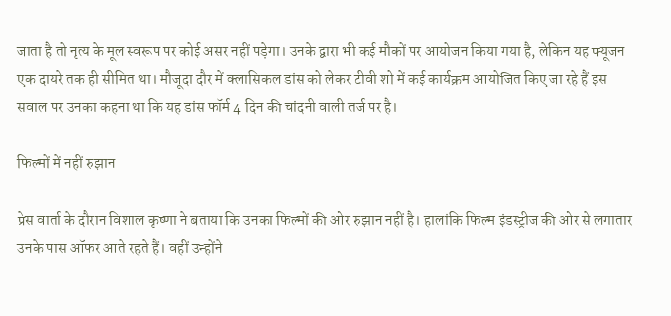जाता है तो नृत्य के मूल स्वरूप पर कोई असर नहीं पड़ेगा। उनके द्वारा भी कई मौकों पर आयोजन किया गया है, लेकिन यह फ्यूजन एक दायरे तक ही सीमित था। मौजूदा दौर में क्लासिकल डांस को लेकर टीवी शो में कई कार्यक्रम आयोजित किए जा रहे हैं इस सवाल पर उनका कहना था कि यह डांस फॉर्म 4 दिन की चांदनी वाली तर्ज पर है।

फिल्मों में नहीं रुझान

प्रेस वार्ता के दौरान विशाल कृष्णा ने बताया कि उनका फिल्मों की ओर रुझान नहीं है। हालांकि फिल्म इंडस्ट्रीज की ओर से लगातार उनके पास ऑफर आते रहते हैं। वहीं उन्होंने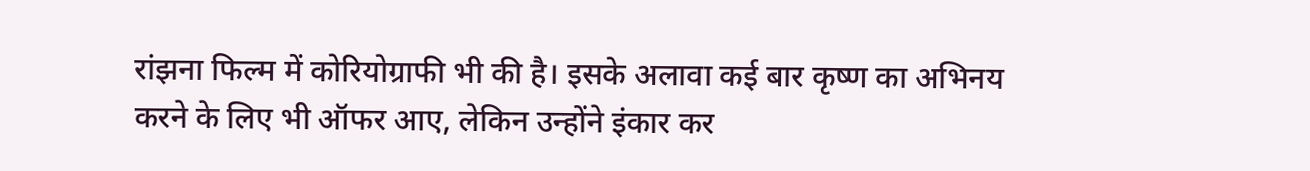रांझना फिल्म में कोरियोग्राफी भी की है। इसके अलावा कई बार कृष्ण का अभिनय करने के लिए भी ऑफर आए, लेकिन उन्होंने इंकार कर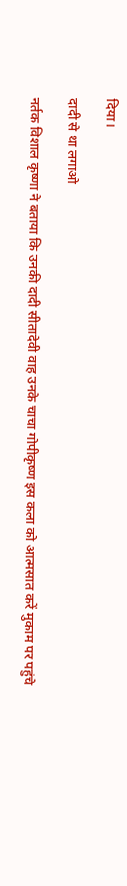दिया।

दादी से था लगाओ

नर्तक विशाल कृष्णा ने बताया कि उनकी दादी सीतादेवी वाह उनके चाचा गोपीकृष्ण इस कला को आत्मसात करें मुकाम पर पहुंचे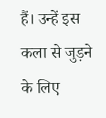हैं। उन्हें इस कला से जुड़ने के लिए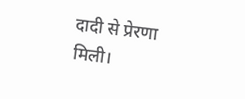दादी से प्रेरणा मिली।